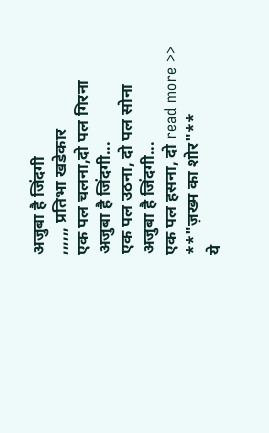अजुबा है जिंदगी
,,,,,, प्रतिभा खडेकार
एक पल चलना,दो पल गिरना
अजुबा है जिंदगी...
एक पल उठना, दो पल सोना
अजुबा है जिंदगी...
एक पल हसना, दो read more >>
**"ज़ख्म का शोर"**
ये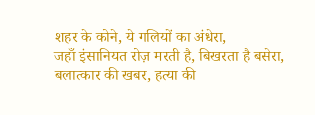शहर के कोने, ये गलियों का अंधेरा,
जहाँ इंसानियत रोज़ मरती है, बिखरता है बसेरा,
बलात्कार की खबर, हत्या की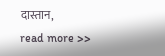दास्तान,
read more >>